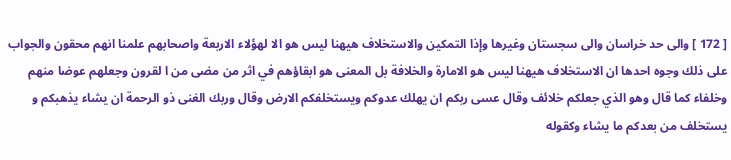[ 172 ] والى حد خراسان والى سجستان وغيرها وإذا التمكين والاستخلاف هيهنا ليس هو الا لهؤلاء الاربعة واصحابهم علمنا انهم محقون والجواب على ذلك وجوه احدها ان الاستخلاف هيهنا ليس هو الامارة والخلافة بل المعنى هو ابقاؤهم في اثر من مضى من ا لقرون وجعلهم عوضا منهم وخلفاء كما قال وهو الذي جعلكم خلائف وقال عسى ربكم ان يهلك عدوكم ويستخلفكم الارض وقال وربك الغنى ذو الرحمة ان يشاء يذهبكم و يستخلف من بعدكم ما يشاء وكقوله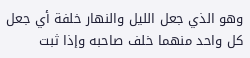وهو الذي جعل الليل والنهار خلفة أي جعل كل واحد منهما خلف صاحبه وإذا ثبت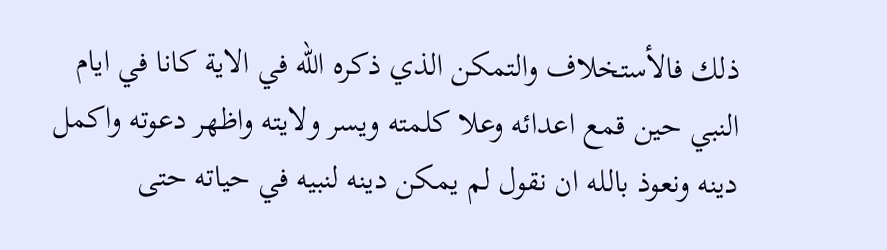ذلك فالأستخلاف والتمكن الذي ذكره الله في الاية كانا في ايام النبي حين قمع اعدائه وعلا كلمته ويسر ولايته واظهر دعوته واكمل دينه ونعوذ بالله ان نقول لم يمكن دينه لنبيه في حياته حتى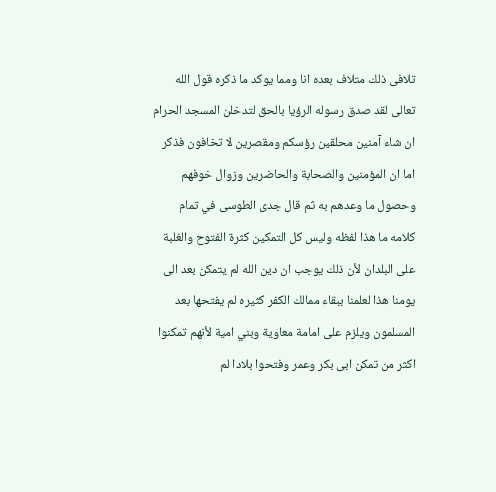تلافى ذلك متلاف بعده انا ومما يوكد ما ذكره قول الله تعالى لقد صدق رسوله الرؤيا بالحق لتدخلن المسجد الحرام ان شاء آمنين محلقين رؤسكم ومقصرين لا تخافون فذكر اما ان المؤمنين والصحابة والحاضرين وزوال خوفهم وحصول ما وعدهم به ثم قال جدى الطوسى في تمام كلامه ما هذا لفظه وليس كل التمكين كثرة الفتوح والغلبة على البلدان لأن ذلك يوجب ان دين الله لم يتمكن بعد الى يومنا هذا لعلمنا ببقاء ممالك الكفر كثيره لم يفتحها بعد المسلمون ويلزم على امامة معاوية وبني امية لأنهم تمكنوا اكثر من تمكن ابى بكر وعمر وفتحوا بلادا لم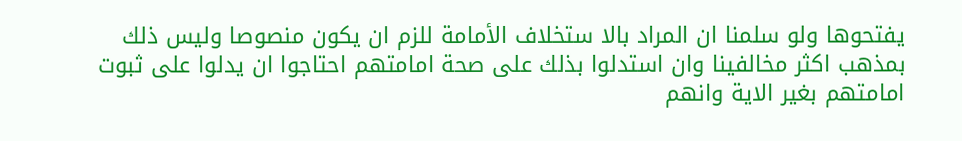يفتحوها ولو سلمنا ان المراد بالا ستخلاف الأمامة للزم ان يكون منصوصا وليس ذلك بمذهب اكثر مخالفينا وان استدلوا بذلك على صحة امامتهم احتاجوا ان يدلوا على ثبوت امامتهم بغير الاية وانهم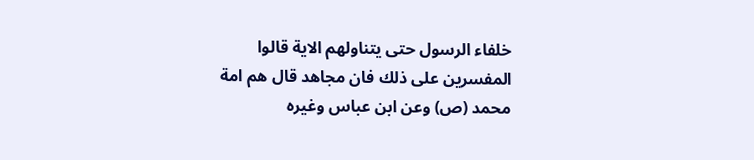خلفاء الرسول حتى يتناولهم الاية قالوا المفسرين على ذلك فان مجاهد قال هم امة محمد (ص) وعن ابن عباس وغيره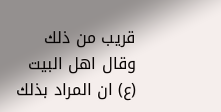قريب من ذلك وقال اهل البيت (ع) ان المراد بذلك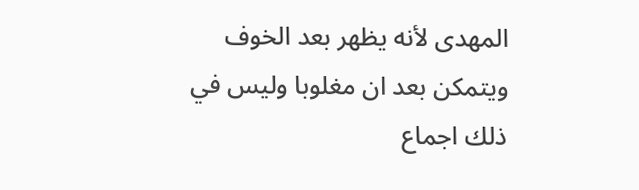المهدى لأنه يظهر بعد الخوف ويتمكن بعد ان مغلوبا وليس في ذلك اجماع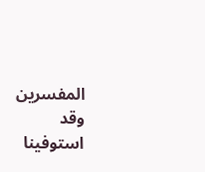المفسرين وقد استوفينا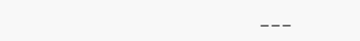___